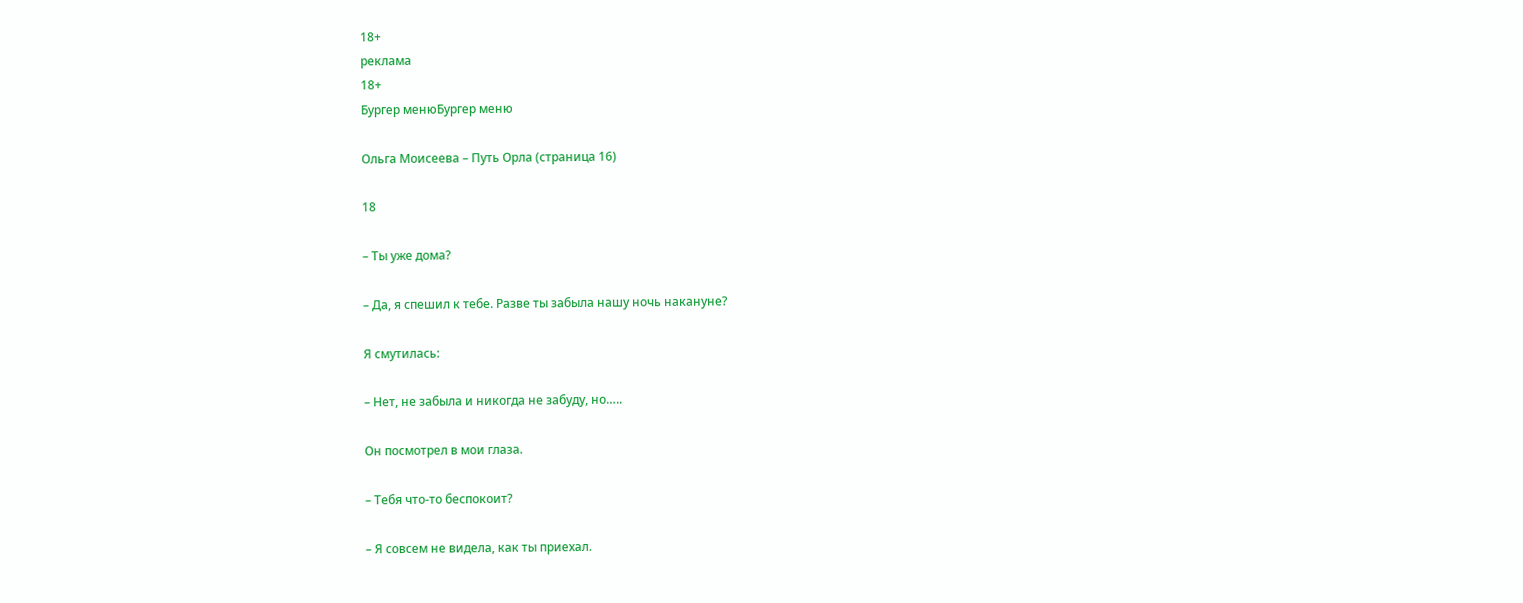18+
реклама
18+
Бургер менюБургер меню

Ольга Моисеева – Путь Орла (страница 16)

18

– Ты уже дома?

– Да, я спешил к тебе. Разве ты забыла нашу ночь накануне?

Я смутилась:

– Нет, не забыла и никогда не забуду, но…..

Он посмотрел в мои глаза.

– Тебя что-то беспокоит?

– Я совсем не видела, как ты приехал.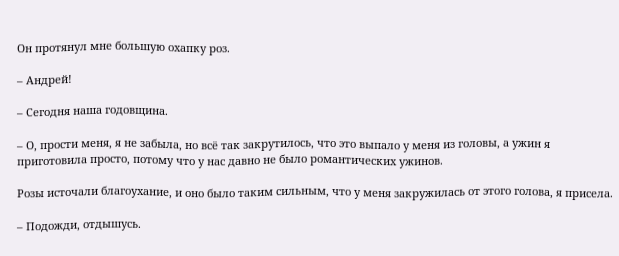Он протянул мне большую охапку роз.

– Андрей!

– Сегодня наша годовщина.

– О, прости меня, я не забыла, но всё так закрутилось, что это выпало у меня из головы, а ужин я приготовила просто, потому что у нас давно не было романтических ужинов.

Розы источали благоухание, и оно было таким сильным, что у меня закружилась от этого голова, я присела.

– Подожди, отдышусь.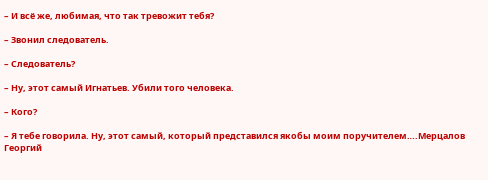– И всё же, любимая, что так тревожит тебя?

– Звонил следователь.

– Следователь?

– Ну, этот самый Игнатьев. Убили того человека.

– Кого?

– Я тебе говорила. Ну, этот самый, который представился якобы моим поручителем….Мерцалов Георгий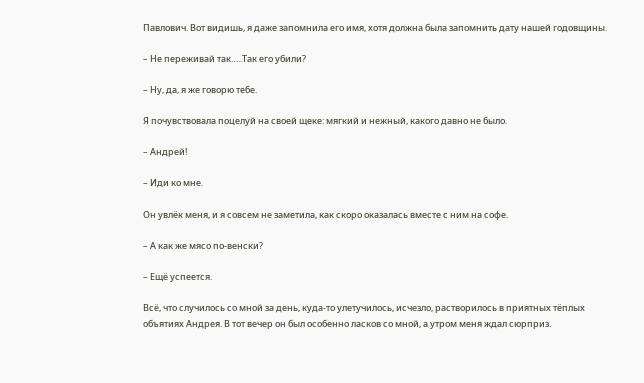Павлович. Вот видишь, я даже запомнила его имя, хотя должна была запомнить дату нашей годовщины.

– Не переживай так…..Так его убили?

– Ну, да, я же говорю тебе.

Я почувствовала поцелуй на своей щеке: мягкий и нежный, какого давно не было.

– Андрей!

– Иди ко мне.

Он увлёк меня, и я совсем не заметила, как скоро оказалась вместе с ним на софе.

– А как же мясо по-венски?

– Ещё успеется.

Всё, что случилось со мной за день, куда-то улетучилось, исчезло, растворилось в приятных тёплых объятиях Андрея. В тот вечер он был особенно ласков со мной, а утром меня ждал сюрприз.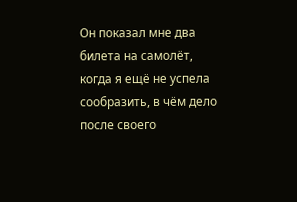Он показал мне два билета на самолёт, когда я ещё не успела сообразить, в чём дело после своего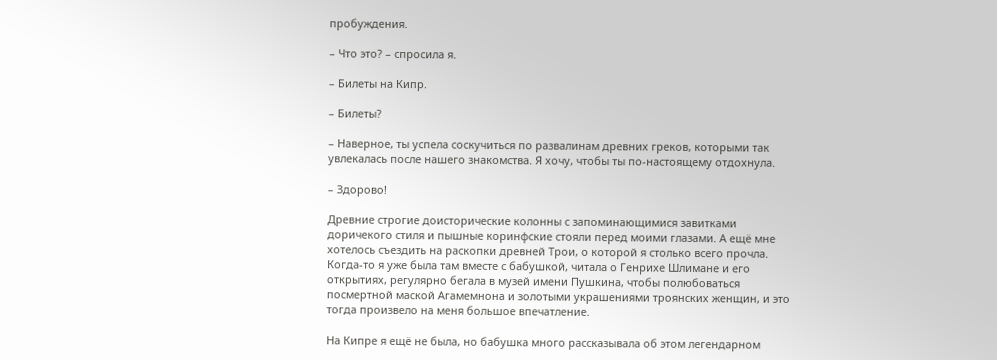пробуждения.

– Что это? – спросила я.

– Билеты на Кипр.

– Билеты?

– Наверное, ты успела соскучиться по развалинам древних греков, которыми так увлекалась после нашего знакомства. Я хочу, чтобы ты по-настоящему отдохнула.

– Здорово!

Древние строгие доисторические колонны с запоминающимися завитками доричекого стиля и пышные коринфские стояли перед моими глазами. А ещё мне хотелось съездить на раскопки древней Трои, о которой я столько всего прочла. Когда-то я уже была там вместе с бабушкой, читала о Генрихе Шлимане и его открытиях, регулярно бегала в музей имени Пушкина, чтобы полюбоваться посмертной маской Агамемнона и золотыми украшениями троянских женщин, и это тогда произвело на меня большое впечатление.

На Кипре я ещё не была, но бабушка много рассказывала об этом легендарном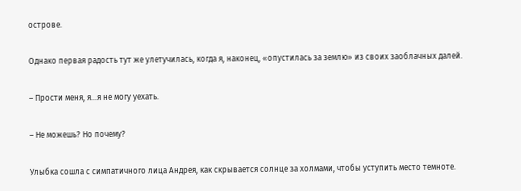острове.

Однако первая радость тут же улетучилась, когда я, наконец, «опустилась за землю» из своих заоблачных далей.

– Прости меня, я…я не могу уехать.

– Не можешь? Но почему?

Улыбка сошла с симпатичного лица Андрея, как скрывается солнце за холмами, чтобы уступить место темноте.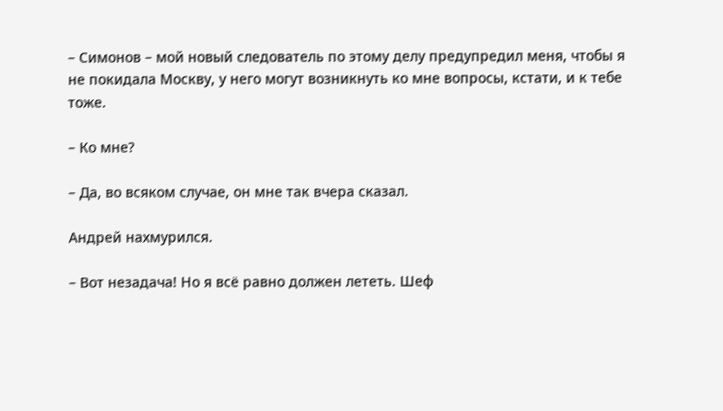– Симонов – мой новый следователь по этому делу предупредил меня, чтобы я не покидала Москву, у него могут возникнуть ко мне вопросы, кстати, и к тебе тоже.

– Ко мне?

– Да, во всяком случае, он мне так вчера сказал.

Андрей нахмурился.

– Вот незадача! Но я всё равно должен лететь. Шеф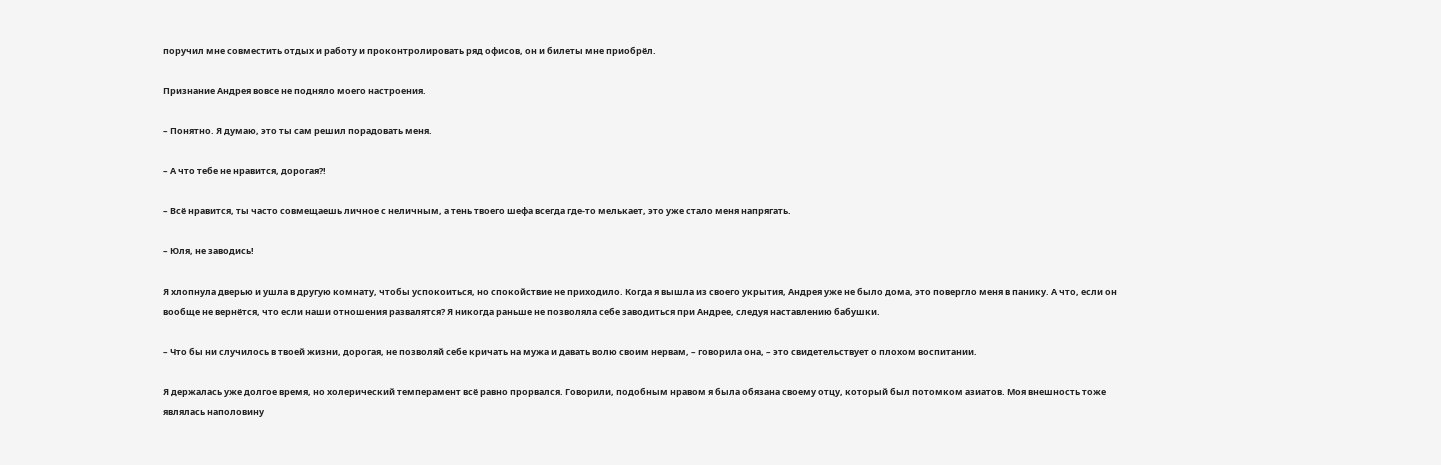поручил мне совместить отдых и работу и проконтролировать ряд офисов, он и билеты мне приобрёл.

Признание Андрея вовсе не подняло моего настроения.

– Понятно. Я думаю, это ты сам решил порадовать меня.

– А что тебе не нравится, дорогая?!

– Всё нравится, ты часто совмещаешь личное с неличным, а тень твоего шефа всегда где-то мелькает, это уже стало меня напрягать.

– Юля, не заводись!

Я хлопнула дверью и ушла в другую комнату, чтобы успокоиться, но спокойствие не приходило. Когда я вышла из своего укрытия, Андрея уже не было дома, это повергло меня в панику. А что, если он вообще не вернётся, что если наши отношения развалятся? Я никогда раньше не позволяла себе заводиться при Андрее, следуя наставлению бабушки.

– Что бы ни случилось в твоей жизни, дорогая, не позволяй себе кричать на мужа и давать волю своим нервам, – говорила она, – это свидетельствует о плохом воспитании.

Я держалась уже долгое время, но холерический темперамент всё равно прорвался. Говорили, подобным нравом я была обязана своему отцу, который был потомком азиатов. Моя внешность тоже являлась наполовину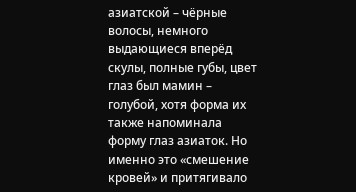азиатской – чёрные волосы, немного выдающиеся вперёд скулы, полные губы, цвет глаз был мамин – голубой, хотя форма их также напоминала форму глаз азиаток. Но именно это «смешение кровей» и притягивало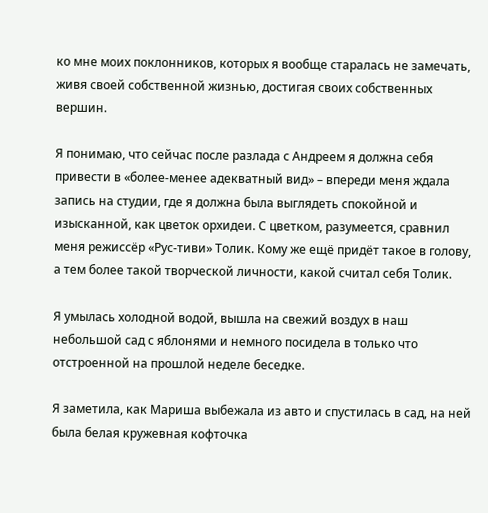ко мне моих поклонников, которых я вообще старалась не замечать, живя своей собственной жизнью, достигая своих собственных вершин.

Я понимаю, что сейчас после разлада с Андреем я должна себя привести в «более-менее адекватный вид» – впереди меня ждала запись на студии, где я должна была выглядеть спокойной и изысканной, как цветок орхидеи. С цветком, разумеется, сравнил меня режиссёр «Рус-тиви» Толик. Кому же ещё придёт такое в голову, а тем более такой творческой личности, какой считал себя Толик.

Я умылась холодной водой, вышла на свежий воздух в наш небольшой сад с яблонями и немного посидела в только что отстроенной на прошлой неделе беседке.

Я заметила, как Мариша выбежала из авто и спустилась в сад, на ней была белая кружевная кофточка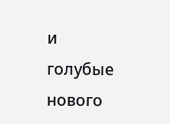и голубые нового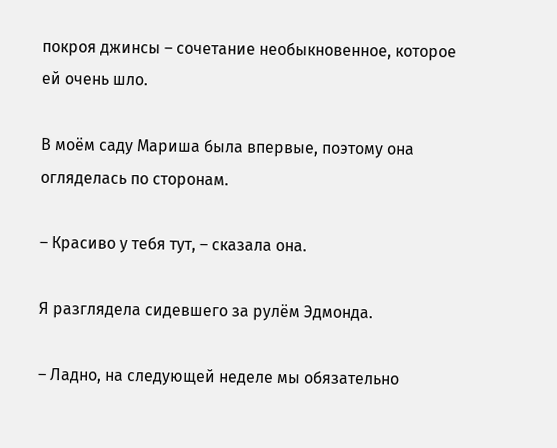покроя джинсы – сочетание необыкновенное, которое ей очень шло.

В моём саду Мариша была впервые, поэтому она огляделась по сторонам.

– Красиво у тебя тут, – сказала она.

Я разглядела сидевшего за рулём Эдмонда.

– Ладно, на следующей неделе мы обязательно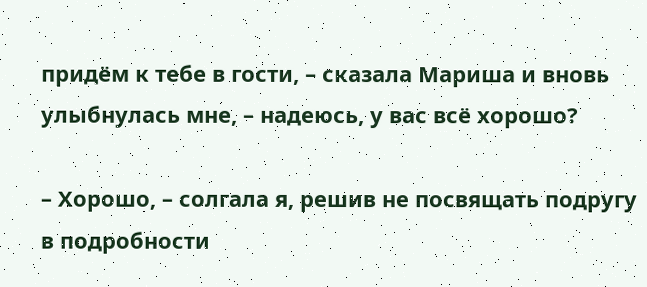придём к тебе в гости, – сказала Мариша и вновь улыбнулась мне, – надеюсь, у вас всё хорошо?

– Хорошо, – солгала я, решив не посвящать подругу в подробности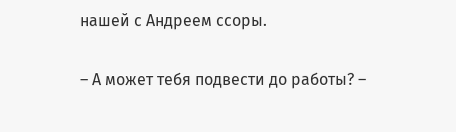нашей с Андреем ссоры.

– А может тебя подвести до работы? –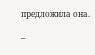предложила она.

–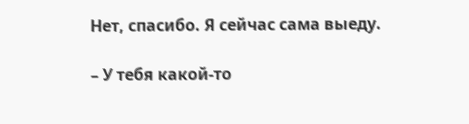Нет, спасибо. Я сейчас сама выеду.

– У тебя какой-то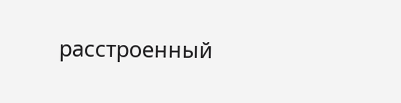расстроенный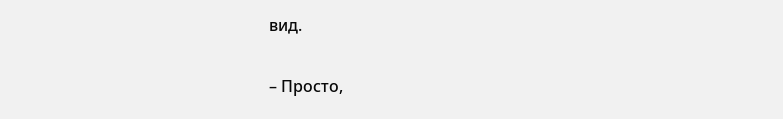вид.

– Просто,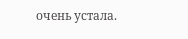очень устала.